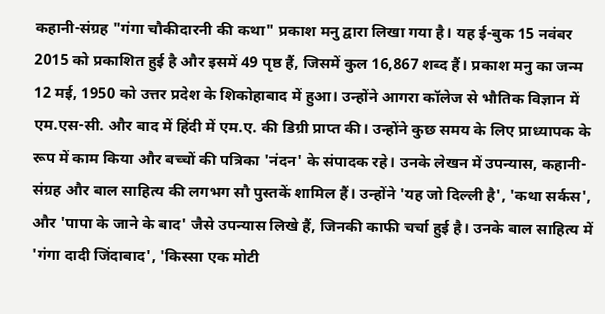कहानी-संग्रह "गंगा चौकीदारनी की कथा" प्रकाश मनु द्वारा लिखा गया है। यह ई-बुक 15 नवंबर 2015 को प्रकाशित हुई है और इसमें 49 पृष्ठ हैं, जिसमें कुल 16,867 शब्द हैं। प्रकाश मनु का जन्म 12 मई, 1950 को उत्तर प्रदेश के शिकोहाबाद में हुआ। उन्होंने आगरा कॉलेज से भौतिक विज्ञान में एम.एस-सी. और बाद में हिंदी में एम.ए. की डिग्री प्राप्त की। उन्होंने कुछ समय के लिए प्राध्यापक के रूप में काम किया और बच्चों की पत्रिका 'नंदन' के संपादक रहे। उनके लेखन में उपन्यास, कहानी-संग्रह और बाल साहित्य की लगभग सौ पुस्तकें शामिल हैं। उन्होंने 'यह जो दिल्ली है', 'कथा सर्कस', और 'पापा के जाने के बाद' जैसे उपन्यास लिखे हैं, जिनकी काफी चर्चा हुई है। उनके बाल साहित्य में 'गंगा दादी जिंदाबाद', 'किस्सा एक मोटी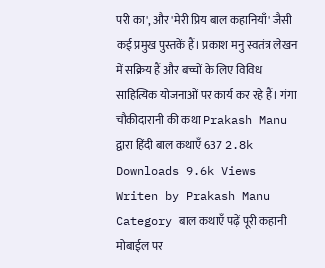परी का', और 'मेरी प्रिय बाल कहानियाँ' जैसी कई प्रमुख पुस्तकें हैं। प्रकाश मनु स्वतंत्र लेखन में सक्रिय हैं और बच्चों के लिए विविध साहित्यिक योजनाओं पर कार्य कर रहे हैं। गंगा चौकीदारानी की कथा Prakash Manu द्वारा हिंदी बाल कथाएँ 637 2.8k Downloads 9.6k Views Writen by Prakash Manu Category बाल कथाएँ पढ़ें पूरी कहानी मोबाईल पर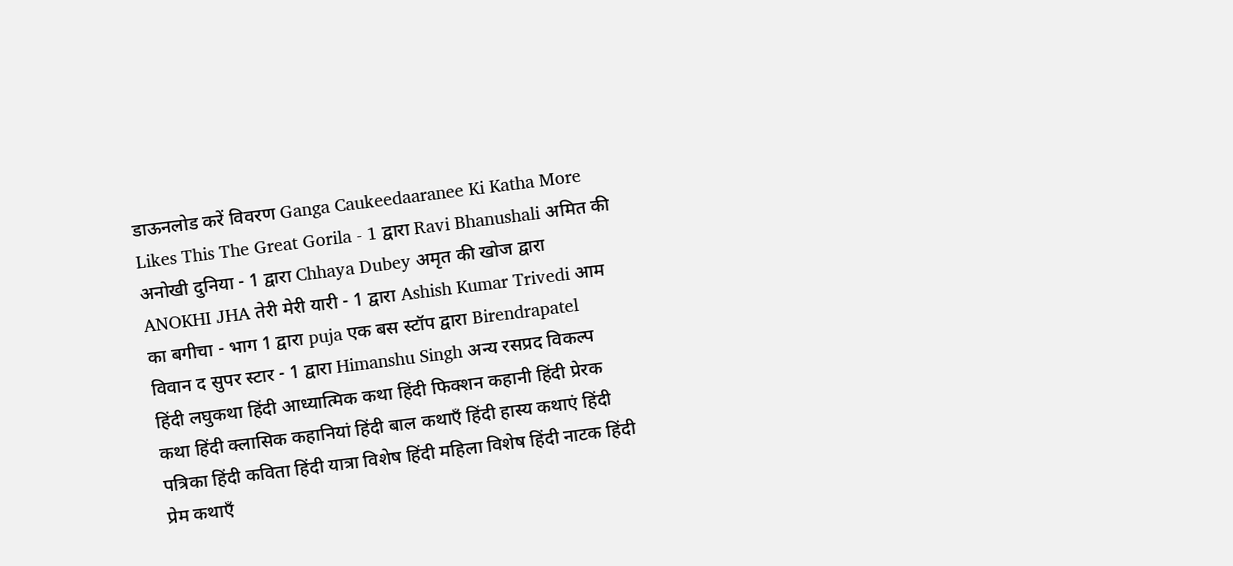डाऊनलोड करें विवरण Ganga Caukeedaaranee Ki Katha More Likes This The Great Gorila - 1 द्वारा Ravi Bhanushali अमित की अनोखी दुनिया - 1 द्वारा Chhaya Dubey अमृत की खोज द्वारा ANOKHI JHA तेरी मेरी यारी - 1 द्वारा Ashish Kumar Trivedi आम का बगीचा - भाग 1 द्वारा puja एक बस स्टॉप द्वारा Birendrapatel विवान द सुपर स्टार - 1 द्वारा Himanshu Singh अन्य रसप्रद विकल्प हिंदी लघुकथा हिंदी आध्यात्मिक कथा हिंदी फिक्शन कहानी हिंदी प्रेरक कथा हिंदी क्लासिक कहानियां हिंदी बाल कथाएँ हिंदी हास्य कथाएं हिंदी पत्रिका हिंदी कविता हिंदी यात्रा विशेष हिंदी महिला विशेष हिंदी नाटक हिंदी प्रेम कथाएँ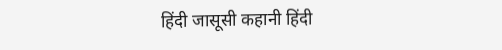हिंदी जासूसी कहानी हिंदी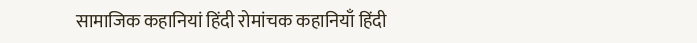सामाजिक कहानियां हिंदी रोमांचक कहानियाँ हिंदी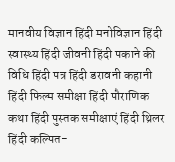मानवीय विज्ञान हिंदी मनोविज्ञान हिंदी स्वास्थ्य हिंदी जीवनी हिंदी पकाने की विधि हिंदी पत्र हिंदी डरावनी कहानी हिंदी फिल्म समीक्षा हिंदी पौराणिक कथा हिंदी पुस्तक समीक्षाएं हिंदी थ्रिलर हिंदी कल्पित-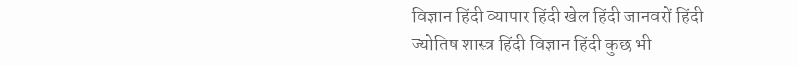विज्ञान हिंदी व्यापार हिंदी खेल हिंदी जानवरों हिंदी ज्योतिष शास्त्र हिंदी विज्ञान हिंदी कुछ भी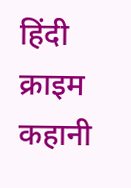हिंदी क्राइम कहानी